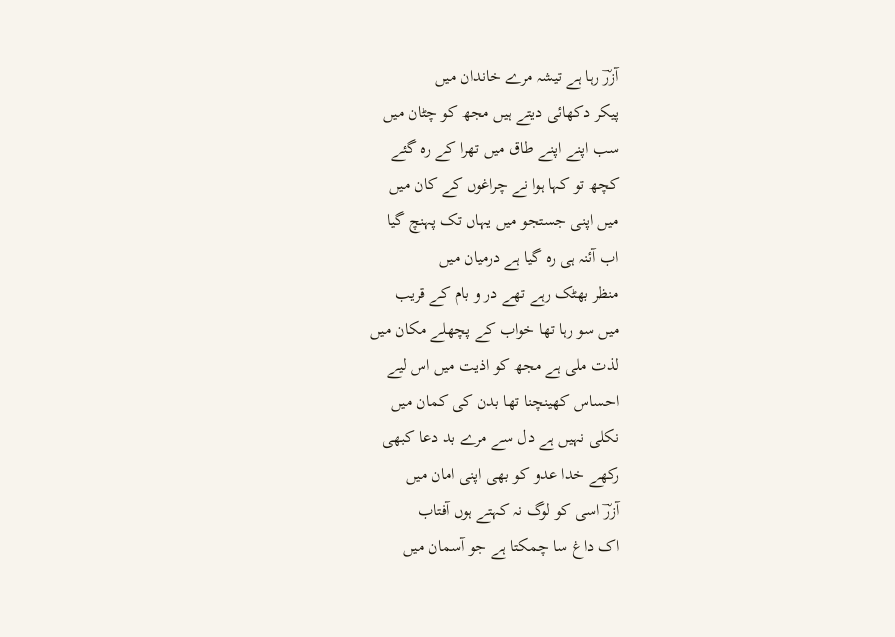آزرؔ رہا ہے تیشہ مرے خاندان میں
پیکر دکھائی دیتے ہیں مجھ کو چٹان میں
سب اپنے اپنے طاق میں تھرا کے رہ گئے
کچھ تو کہا ہوا نے چراغوں کے کان میں
میں اپنی جستجو میں یہاں تک پہنچ گیا
اب آئنہ ہی رہ گیا ہے درمیان میں
منظر بھٹک رہے تھے در و بام کے قریب
میں سو رہا تھا خواب کے پچھلے مکان میں
لذت ملی ہے مجھ کو اذیت میں اس لیے
احساس کھینچنا تھا بدن کی کمان میں
نکلی نہیں ہے دل سے مرے بد دعا کبھی
رکھے خدا عدو کو بھی اپنی امان میں
آزرؔ اسی کو لوگ نہ کہتے ہوں آفتاب
اک داغ سا چمکتا ہے جو آسمان میں